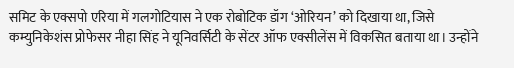समिट के एक्सपो एरिया में गलगोटियास ने एक रोबोटिक डॉग ‘ओरियन’ को दिखाया था, जिसे कम्युनिकेशंस प्रोफेसर नीहा सिंह ने यूनिवर्सिटी के सेंटर ऑफ एक्सीलेंस में विकसित बताया था। उन्होंने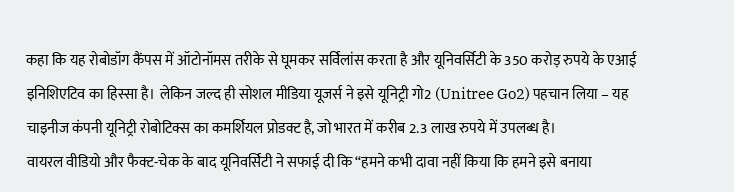कहा कि यह रोबोडॉग कैंपस में ऑटोनॉमस तरीके से घूमकर सर्विलांस करता है और यूनिवर्सिटी के 350 करोड़ रुपये के एआई इनिशिएटिव का हिस्सा है। लेकिन जल्द ही सोशल मीडिया यूजर्स ने इसे यूनिट्री गो2 (Unitree Go2) पहचान लिया – यह चाइनीज कंपनी यूनिट्री रोबोटिक्स का कमर्शियल प्रोडक्ट है, जो भारत में करीब 2.3 लाख रुपये में उपलब्ध है।
वायरल वीडियो और फैक्ट-चेक के बाद यूनिवर्सिटी ने सफाई दी कि “हमने कभी दावा नहीं किया कि हमने इसे बनाया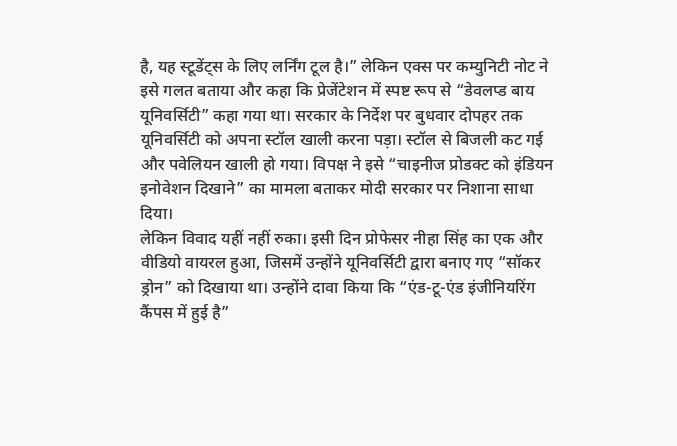है, यह स्टूडेंट्स के लिए लर्निंग टूल है।” लेकिन एक्स पर कम्युनिटी नोट ने इसे गलत बताया और कहा कि प्रेजेंटेशन में स्पष्ट रूप से “डेवलप्ड बाय यूनिवर्सिटी” कहा गया था। सरकार के निर्देश पर बुधवार दोपहर तक यूनिवर्सिटी को अपना स्टॉल खाली करना पड़ा। स्टॉल से बिजली कट गई और पवेलियन खाली हो गया। विपक्ष ने इसे “चाइनीज प्रोडक्ट को इंडियन इनोवेशन दिखाने” का मामला बताकर मोदी सरकार पर निशाना साधा दिया।
लेकिन विवाद यहीं नहीं रुका। इसी दिन प्रोफेसर नीहा सिंह का एक और वीडियो वायरल हुआ, जिसमें उन्होंने यूनिवर्सिटी द्वारा बनाए गए “सॉकर ड्रोन” को दिखाया था। उन्होंने दावा किया कि “एंड-टू-एंड इंजीनियरिंग कैंपस में हुई है”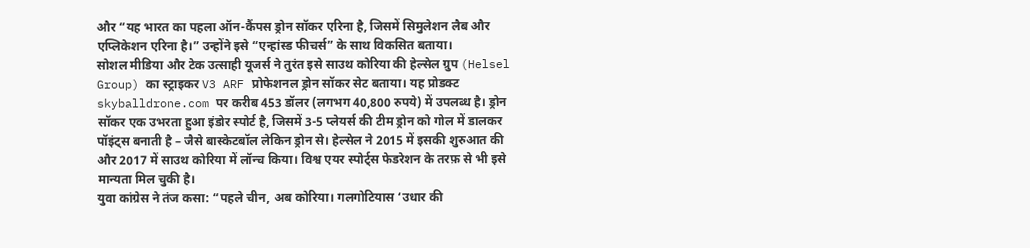और “यह भारत का पहला ऑन-कैंपस ड्रोन सॉकर एरिना है, जिसमें सिमुलेशन लैब और एप्लिकेशन एरिना है।” उन्होंने इसे “एन्हांस्ड फीचर्स” के साथ विकसित बताया।
सोशल मीडिया और टेक उत्साही यूजर्स ने तुरंत इसे साउथ कोरिया की हेल्सेल ग्रुप (Helsel Group) का स्ट्राइकर V3 ARF प्रोफेशनल ड्रोन सॉकर सेट बताया। यह प्रोडक्ट skyballdrone.com पर करीब 453 डॉलर (लगभग 40,800 रुपये) में उपलब्ध है। ड्रोन सॉकर एक उभरता हुआ इंडोर स्पोर्ट है, जिसमें 3-5 प्लेयर्स की टीम ड्रोन को गोल में डालकर पॉइंट्स बनाती है – जैसे बास्केटबॉल लेकिन ड्रोन से। हेल्सेल ने 2015 में इसकी शुरुआत की और 2017 में साउथ कोरिया में लॉन्च किया। विश्व एयर स्पोर्ट्स फेडरेशन के तरफ़ से भी इसे मान्यता मिल चुकी है।
युवा कांग्रेस ने तंज कसा: “पहले चीन, अब कोरिया। गलगोटियास ‘उधार की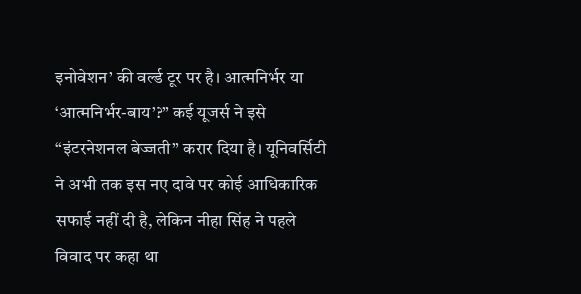इनोवेशन’ की वर्ल्ड टूर पर है। आत्मनिर्भर या ‘आत्मनिर्भर-बाय’?” कई यूजर्स ने इसे “इंटरनेशनल बेज्जती” करार दिया है। यूनिवर्सिटी ने अभी तक इस नए दावे पर कोई आधिकारिक सफाई नहीं दी है, लेकिन नीहा सिंह ने पहले विवाद पर कहा था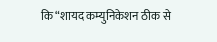कि “शायद कम्युनिकेशन ठीक से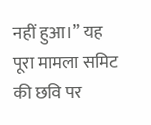नहीं हुआ।” यह पूरा मामला समिट की छवि पर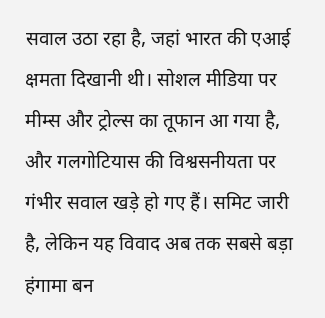सवाल उठा रहा है, जहां भारत की एआई क्षमता दिखानी थी। सोशल मीडिया पर मीम्स और ट्रोल्स का तूफान आ गया है, और गलगोटियास की विश्वसनीयता पर गंभीर सवाल खड़े हो गए हैं। समिट जारी है, लेकिन यह विवाद अब तक सबसे बड़ा हंगामा बन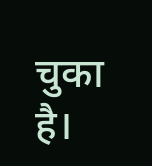चुका है।